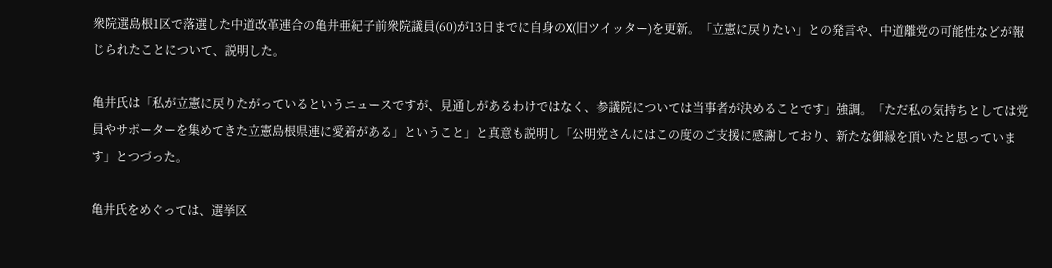衆院選島根1区で落選した中道改革連合の亀井亜紀子前衆院議員(60)が13日までに自身のX(旧ツイッター)を更新。「立憲に戻りたい」との発言や、中道離党の可能性などが報じられたことについて、説明した。

亀井氏は「私が立憲に戻りたがっているというニュースですが、見通しがあるわけではなく、参議院については当事者が決めることです」強調。「ただ私の気持ちとしては党員やサポーターを集めてきた立憲島根県連に愛着がある」ということ」と真意も説明し「公明党さんにはこの度のご支援に感謝しており、新たな御縁を頂いたと思っています」とつづった。

亀井氏をめぐっては、選挙区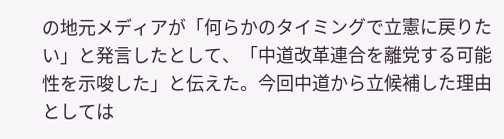の地元メディアが「何らかのタイミングで立憲に戻りたい」と発言したとして、「中道改革連合を離党する可能性を示唆した」と伝えた。今回中道から立候補した理由としては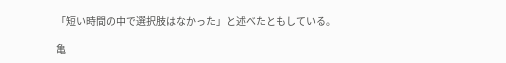「短い時間の中で選択肢はなかった」と述べたともしている。

亀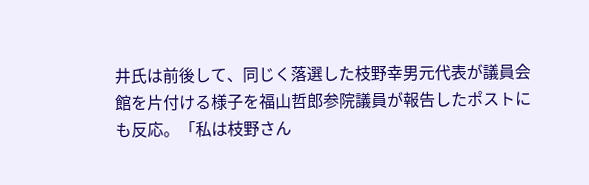井氏は前後して、同じく落選した枝野幸男元代表が議員会館を片付ける様子を福山哲郎参院議員が報告したポストにも反応。「私は枝野さん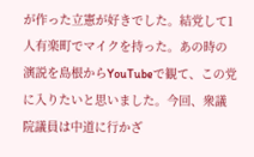が作った立憲が好きでした。結党して1人有楽町でマイクを持った。あの時の演説を島根からYouTubeで観て、この党に入りたいと思いました。今回、衆議院議員は中道に行かざ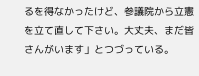るを得なかったけど、参議院から立憲を立て直して下さい。大丈夫、まだ皆さんがいます」とつづっている。